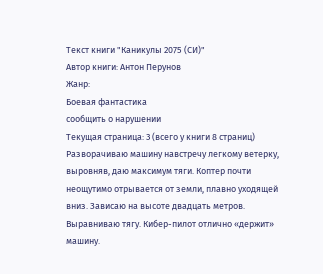Текст книги "Каникулы 2075 (СИ)"
Автор книги: Антон Перунов
Жанр:
Боевая фантастика
сообщить о нарушении
Текущая страница: 3 (всего у книги 8 страниц)
Разворачиваю машину навстречу легкому ветерку, выровняв, даю максимум тяги. Коптер почти неощутимо отрывается от земли, плавно уходящей вниз. Зависаю на высоте двадцать метров. Выравниваю тягу. Кибер-пилот отлично «держит» машину.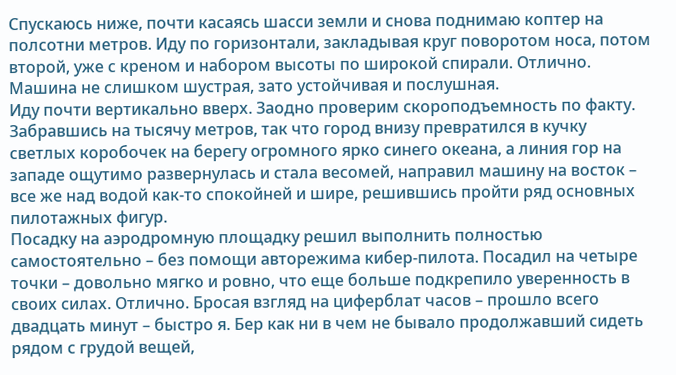Спускаюсь ниже, почти касаясь шасси земли и снова поднимаю коптер на полсотни метров. Иду по горизонтали, закладывая круг поворотом носа, потом второй, уже с креном и набором высоты по широкой спирали. Отлично. Машина не слишком шустрая, зато устойчивая и послушная.
Иду почти вертикально вверх. Заодно проверим скороподъемность по факту. Забравшись на тысячу метров, так что город внизу превратился в кучку светлых коробочек на берегу огромного ярко синего океана, а линия гор на западе ощутимо развернулась и стала весомей, направил машину на восток – все же над водой как-то спокойней и шире, решившись пройти ряд основных пилотажных фигур.
Посадку на аэродромную площадку решил выполнить полностью самостоятельно – без помощи авторежима кибер-пилота. Посадил на четыре точки – довольно мягко и ровно, что еще больше подкрепило уверенность в своих силах. Отлично. Бросая взгляд на циферблат часов – прошло всего двадцать минут – быстро я. Бер как ни в чем не бывало продолжавший сидеть рядом с грудой вещей,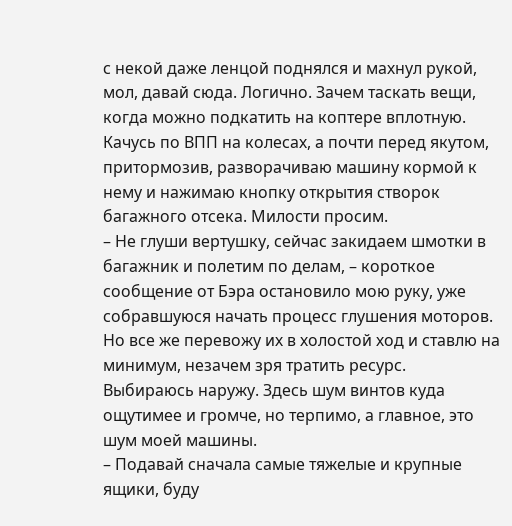с некой даже ленцой поднялся и махнул рукой, мол, давай сюда. Логично. Зачем таскать вещи, когда можно подкатить на коптере вплотную. Качусь по ВПП на колесах, а почти перед якутом, притормозив, разворачиваю машину кормой к нему и нажимаю кнопку открытия створок багажного отсека. Милости просим.
– Не глуши вертушку, сейчас закидаем шмотки в багажник и полетим по делам, – короткое сообщение от Бэра остановило мою руку, уже собравшуюся начать процесс глушения моторов. Но все же перевожу их в холостой ход и ставлю на минимум, незачем зря тратить ресурс.
Выбираюсь наружу. Здесь шум винтов куда ощутимее и громче, но терпимо, а главное, это шум моей машины.
– Подавай сначала самые тяжелые и крупные ящики, буду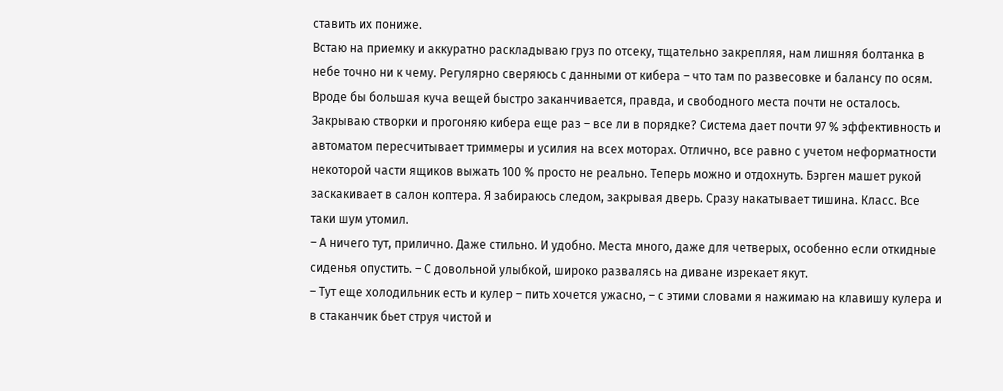ставить их пониже.
Встаю на приемку и аккуратно раскладываю груз по отсеку, тщательно закрепляя, нам лишняя болтанка в небе точно ни к чему. Регулярно сверяюсь с данными от кибера – что там по развесовке и балансу по осям. Вроде бы большая куча вещей быстро заканчивается, правда, и свободного места почти не осталось. Закрываю створки и прогоняю кибера еще раз – все ли в порядке? Система дает почти 97 % эффективность и автоматом пересчитывает триммеры и усилия на всех моторах. Отлично, все равно с учетом неформатности некоторой части ящиков выжать 100 % просто не реально. Теперь можно и отдохнуть. Бэрген машет рукой заскакивает в салон коптера. Я забираюсь следом, закрывая дверь. Сразу накатывает тишина. Класс. Все таки шум утомил.
– А ничего тут, прилично. Даже стильно. И удобно. Места много, даже для четверых, особенно если откидные сиденья опустить. – С довольной улыбкой, широко развалясь на диване изрекает якут.
– Тут еще холодильник есть и кулер – пить хочется ужасно, – с этими словами я нажимаю на клавишу кулера и в стаканчик бьет струя чистой и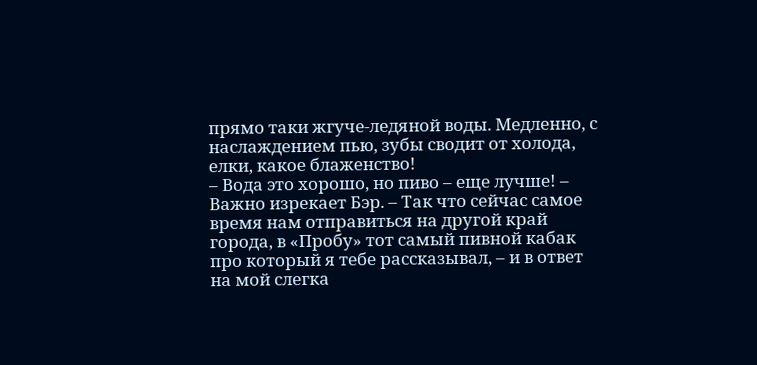прямо таки жгуче-ледяной воды. Медленно, с наслаждением пью, зубы сводит от холода, елки, какое блаженство!
– Вода это хорошо, но пиво – еще лучше! – Важно изрекает Бэр. – Так что сейчас самое время нам отправиться на другой край города, в «Пробу» тот самый пивной кабак про который я тебе рассказывал, – и в ответ на мой слегка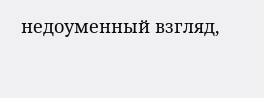недоуменный взгляд,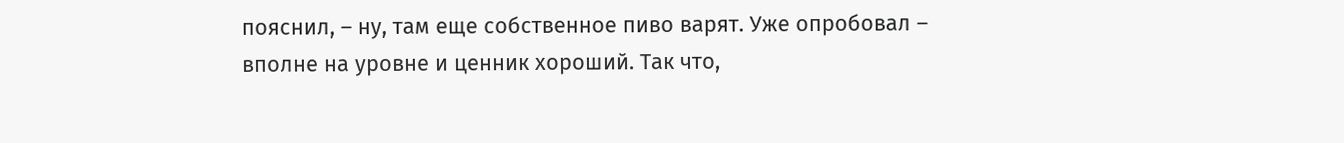пояснил, – ну, там еще собственное пиво варят. Уже опробовал – вполне на уровне и ценник хороший. Так что,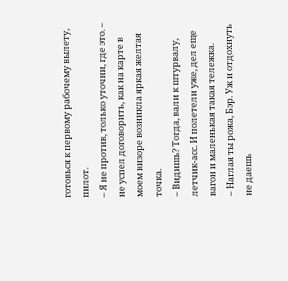готовься к первому рабочему вылету, пилот.
– Я не против, только уточни, где это. – не успел договорить, как на карте в моем визоре возникла яркая желтая точка.
– Видишь? Тогда, вали к штурвалу, летчик-асс. И полетели уже, дел еще вагон и маленькая такая тележка.
– Наглая ты рожа, Бэр. Уж и отдохнуть не даешь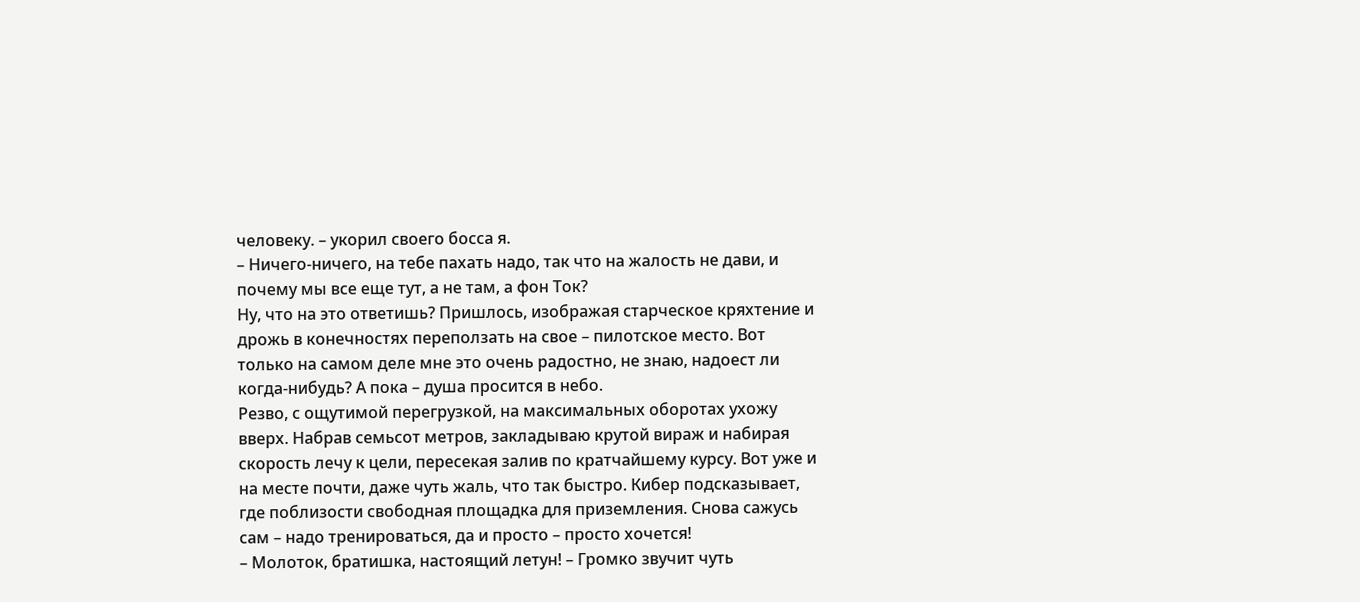человеку. – укорил своего босса я.
– Ничего-ничего, на тебе пахать надо, так что на жалость не дави, и почему мы все еще тут, а не там, а фон Ток?
Ну, что на это ответишь? Пришлось, изображая старческое кряхтение и дрожь в конечностях переползать на свое – пилотское место. Вот только на самом деле мне это очень радостно, не знаю, надоест ли когда-нибудь? А пока – душа просится в небо.
Резво, с ощутимой перегрузкой, на максимальных оборотах ухожу вверх. Набрав семьсот метров, закладываю крутой вираж и набирая скорость лечу к цели, пересекая залив по кратчайшему курсу. Вот уже и на месте почти, даже чуть жаль, что так быстро. Кибер подсказывает, где поблизости свободная площадка для приземления. Снова сажусь сам – надо тренироваться, да и просто – просто хочется!
– Молоток, братишка, настоящий летун! – Громко звучит чуть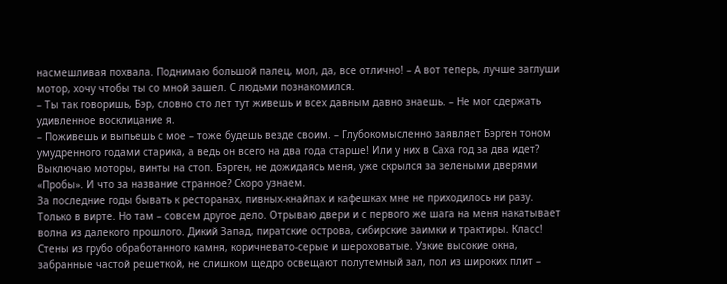насмешливая похвала. Поднимаю большой палец, мол, да, все отлично! – А вот теперь, лучше заглуши мотор, хочу чтобы ты со мной зашел. С людьми познакомился.
– Ты так говоришь, Бэр, словно сто лет тут живешь и всех давным давно знаешь. – Не мог сдержать удивленное восклицание я.
– Поживешь и выпьешь с мое – тоже будешь везде своим. – Глубокомысленно заявляет Бэрген тоном умудренного годами старика, а ведь он всего на два года старше! Или у них в Саха год за два идет?
Выключаю моторы, винты на стоп. Бэрген, не дожидаясь меня, уже скрылся за зелеными дверями «Пробы». И что за название странное? Скоро узнаем.
За последние годы бывать к ресторанах, пивных-кнайпах и кафешках мне не приходилось ни разу. Только в вирте. Но там – совсем другое дело. Отрываю двери и с первого же шага на меня накатывает волна из далекого прошлого. Дикий Запад, пиратские острова, сибирские заимки и трактиры. Класс! Стены из грубо обработанного камня, коричневато-серые и шероховатые. Узкие высокие окна, забранные частой решеткой, не слишком щедро освещают полутемный зал, пол из широких плит –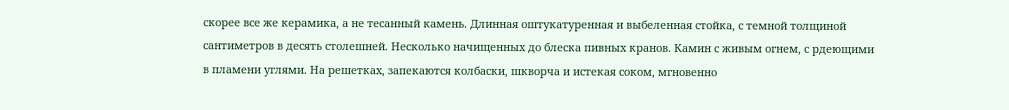скорее все же керамика, а не тесанный камень. Длинная оштукатуренная и выбеленная стойка, с темной толщиной сантиметров в десять столешней. Несколько начищенных до блеска пивных кранов. Камин с живым огнем, с рдеющими в пламени углями. На решетках, запекаются колбаски, шкворча и истекая соком, мгновенно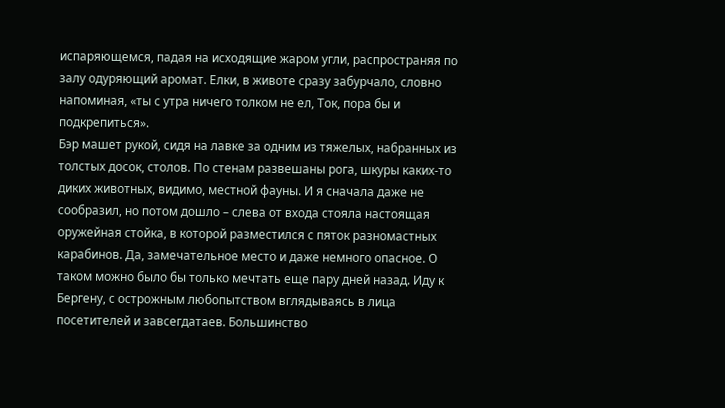испаряющемся, падая на исходящие жаром угли, распространяя по залу одуряющий аромат. Елки, в животе сразу забурчало, словно напоминая, «ты с утра ничего толком не ел, Ток, пора бы и подкрепиться».
Бэр машет рукой, сидя на лавке за одним из тяжелых, набранных из толстых досок, столов. По стенам развешаны рога, шкуры каких-то диких животных, видимо, местной фауны. И я сначала даже не сообразил, но потом дошло – слева от входа стояла настоящая оружейная стойка, в которой разместился с пяток разномастных карабинов. Да, замечательное место и даже немного опасное. О таком можно было бы только мечтать еще пару дней назад. Иду к Бергену, с острожным любопытством вглядываясь в лица посетителей и завсегдатаев. Большинство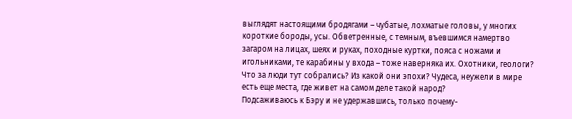выглядят настоящими бродягами – чубатые, лохматые головы, у многих короткие бороды, усы. Обветренные, с темным, въевшимся намертво загаром на лицах, шеях и руках, походные куртки, пояса с ножами и игольниками, те карабины у входа – тоже наверняка их. Охотники, геологи? Что за люди тут собрались? Из какой они эпохи? Чудеса, неужели в мире есть еще места, где живет на самом деле такой народ?
Подсаживаюсь к Бэру и не удержавшись, только почему-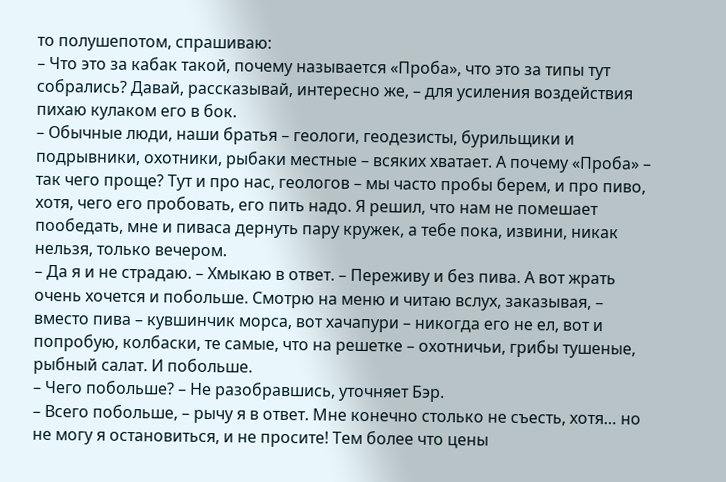то полушепотом, спрашиваю:
– Что это за кабак такой, почему называется «Проба», что это за типы тут собрались? Давай, рассказывай, интересно же, – для усиления воздействия пихаю кулаком его в бок.
– Обычные люди, наши братья – геологи, геодезисты, бурильщики и подрывники, охотники, рыбаки местные – всяких хватает. А почему «Проба» – так чего проще? Тут и про нас, геологов – мы часто пробы берем, и про пиво, хотя, чего его пробовать, его пить надо. Я решил, что нам не помешает пообедать, мне и пиваса дернуть пару кружек, а тебе пока, извини, никак нельзя, только вечером.
– Да я и не страдаю. – Хмыкаю в ответ. – Переживу и без пива. А вот жрать очень хочется и побольше. Смотрю на меню и читаю вслух, заказывая, – вместо пива – кувшинчик морса, вот хачапури – никогда его не ел, вот и попробую, колбаски, те самые, что на решетке – охотничьи, грибы тушеные, рыбный салат. И побольше.
– Чего побольше? – Не разобравшись, уточняет Бэр.
– Всего побольше, – рычу я в ответ. Мне конечно столько не съесть, хотя… но не могу я остановиться, и не просите! Тем более что цены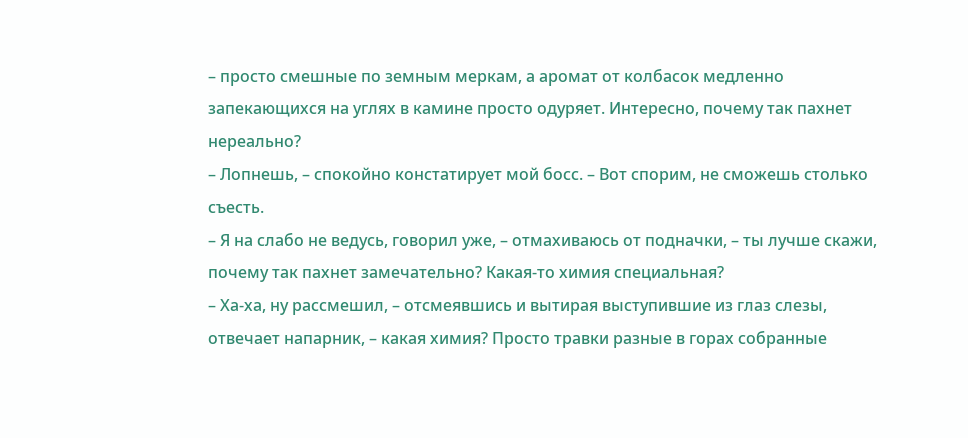– просто смешные по земным меркам, а аромат от колбасок медленно запекающихся на углях в камине просто одуряет. Интересно, почему так пахнет нереально?
– Лопнешь, – спокойно констатирует мой босс. – Вот спорим, не сможешь столько съесть.
– Я на слабо не ведусь, говорил уже, – отмахиваюсь от подначки, – ты лучше скажи, почему так пахнет замечательно? Какая-то химия специальная?
– Ха-ха, ну рассмешил, – отсмеявшись и вытирая выступившие из глаз слезы, отвечает напарник, – какая химия? Просто травки разные в горах собранные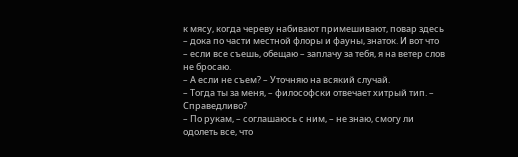к мясу, когда череву набивают примешивают, повар здесь – дока по части местной флоры и фауны, знаток. И вот что – если все съешь, обещаю – заплачу за тебя, я на ветер слов не бросаю.
– А если не съем? – Уточняю на всякий случай.
– Тогда ты за меня, – философски отвечает хитрый тип. – Справедливо?
– По рукам, – соглашаюсь с ним, – не знаю, смогу ли одолеть все, что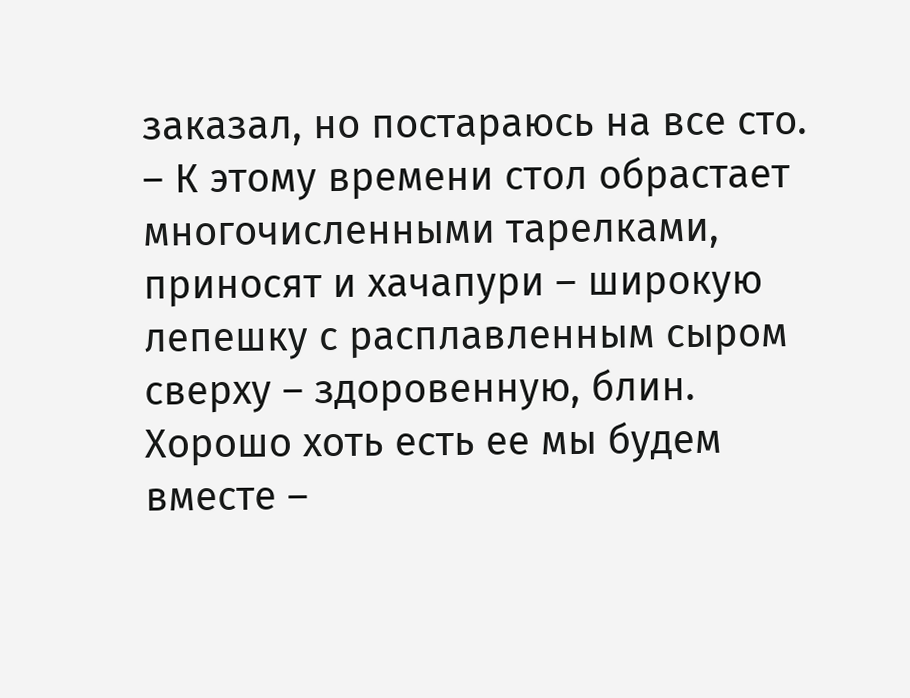заказал, но постараюсь на все сто. – К этому времени стол обрастает многочисленными тарелками, приносят и хачапури – широкую лепешку с расплавленным сыром сверху – здоровенную, блин. Хорошо хоть есть ее мы будем вместе –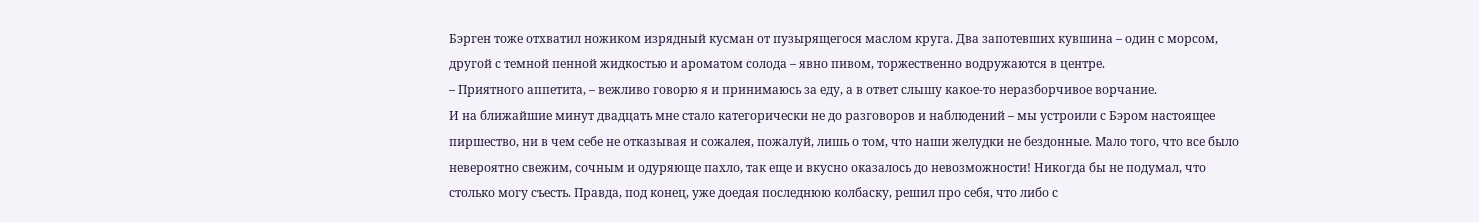Бэрген тоже отхватил ножиком изрядный кусман от пузырящегося маслом круга. Два запотевших кувшина – один с морсом, другой с темной пенной жидкостью и ароматом солода – явно пивом, торжественно водружаются в центре.
– Приятного аппетита, – вежливо говорю я и принимаюсь за еду, а в ответ слышу какое-то неразборчивое ворчание.
И на ближайшие минут двадцать мне стало категорически не до разговоров и наблюдений – мы устроили с Бэром настоящее пиршество, ни в чем себе не отказывая и сожалея, пожалуй, лишь о том, что наши желудки не бездонные. Мало того, что все было невероятно свежим, сочным и одуряюще пахло, так еще и вкусно оказалось до невозможности! Никогда бы не подумал, что столько могу съесть. Правда, под конец, уже доедая последнюю колбаску, решил про себя, что либо с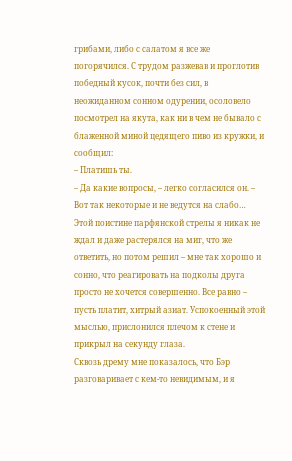грибами, либо с салатом я все же погорячился. С трудом разжевав и проглотив победный кусок, почти без сил, в неожиданном сонном одурении, осоловело посмотрел на якута, как ни в чем не бывало с блаженной миной цедящего пиво из кружки, и сообщил:
– Платишь ты.
– Да какие вопросы, – легко согласился он. – Вот так некоторые и не ведутся на слабо…
Этой поистине парфянской стрелы я никак не ждал и даже растерялся на миг, что же ответить, но потом решил – мне так хорошо и сонно, что реагировать на подколы друга просто не хочется совершенно. Все равно – пусть платит, хитрый азиат. Успокоенный этой мыслью, прислонился плечом к стене и прикрыл на секунду глаза.
Сквозь дрему мне показалось, что Бэр разговаривает с кем-то невидимым, и я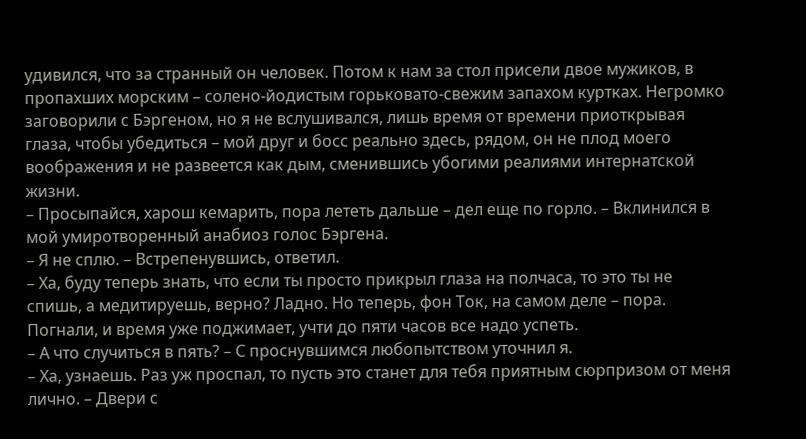удивился, что за странный он человек. Потом к нам за стол присели двое мужиков, в пропахших морским – солено-йодистым горьковато-свежим запахом куртках. Негромко заговорили с Бэргеном, но я не вслушивался, лишь время от времени приоткрывая глаза, чтобы убедиться – мой друг и босс реально здесь, рядом, он не плод моего воображения и не развеется как дым, сменившись убогими реалиями интернатской жизни.
– Просыпайся, харош кемарить, пора лететь дальше – дел еще по горло. – Вклинился в мой умиротворенный анабиоз голос Бэргена.
– Я не сплю. – Встрепенувшись, ответил.
– Ха, буду теперь знать, что если ты просто прикрыл глаза на полчаса, то это ты не спишь, а медитируешь, верно? Ладно. Но теперь, фон Ток, на самом деле – пора. Погнали, и время уже поджимает, учти до пяти часов все надо успеть.
– А что случиться в пять? – С проснувшимся любопытством уточнил я.
– Ха, узнаешь. Раз уж проспал, то пусть это станет для тебя приятным сюрпризом от меня лично. – Двери с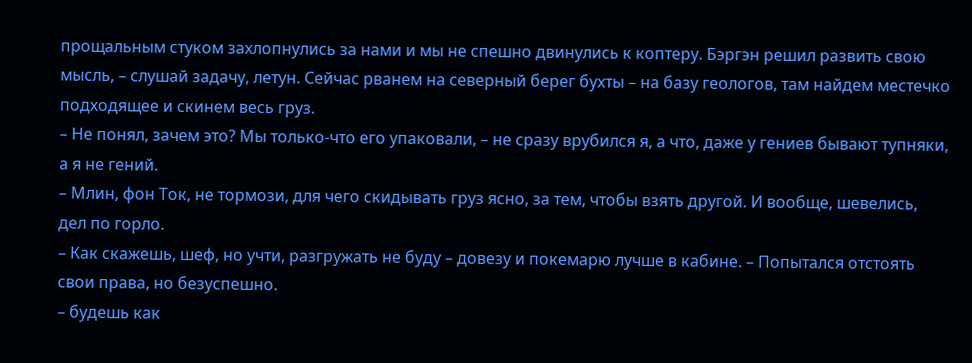прощальным стуком захлопнулись за нами и мы не спешно двинулись к коптеру. Бэргэн решил развить свою мысль, – слушай задачу, летун. Сейчас рванем на северный берег бухты – на базу геологов, там найдем местечко подходящее и скинем весь груз.
– Не понял, зачем это? Мы только-что его упаковали, – не сразу врубился я, а что, даже у гениев бывают тупняки, а я не гений.
– Млин, фон Ток, не тормози, для чего скидывать груз ясно, за тем, чтобы взять другой. И вообще, шевелись, дел по горло.
– Как скажешь, шеф, но учти, разгружать не буду – довезу и покемарю лучше в кабине. – Попытался отстоять свои права, но безуспешно.
– будешь как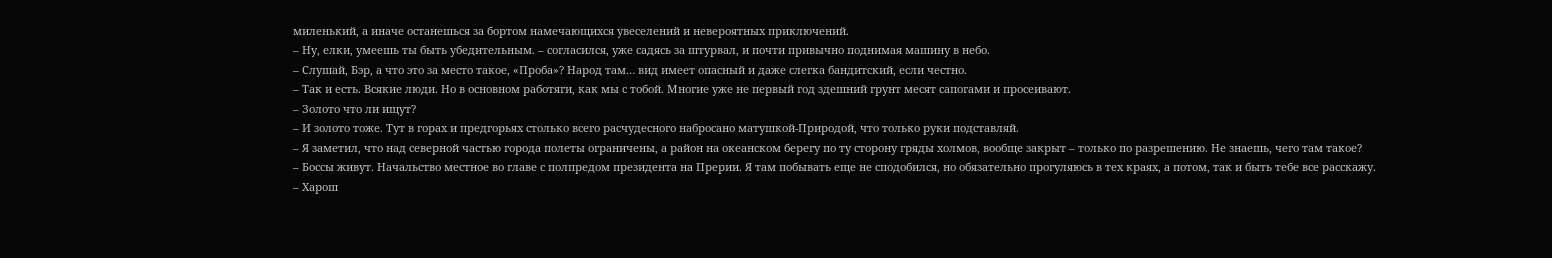миленький, а иначе останешься за бортом намечающихся увеселений и невероятных приключений.
– Ну, елки, умеешь ты быть убедительным. – согласился, уже садясь за штурвал, и почти привычно поднимая машину в небо.
– Слушай, Бэр, а что это за место такое, «Проба»? Народ там… вид имеет опасный и даже слегка бандитский, если честно.
– Так и есть. Всякие люди. Но в основном работяги, как мы с тобой. Многие уже не первый год здешний грунт месят сапогами и просеивают.
– Золото что ли ищут?
– И золото тоже. Тут в горах и предгорьях столько всего расчудесного набросано матушкой-Природой, что только руки подставляй.
– Я заметил, что над северной частью города полеты ограничены, а район на океанском берегу по ту сторону гряды холмов, вообще закрыт – только по разрешению. Не знаешь, чего там такое?
– Боссы живут. Начальство местное во главе с полпредом президента на Прерии. Я там побывать еще не сподобился, но обязательно прогуляюсь в тех краях, а потом, так и быть тебе все расскажу.
– Харош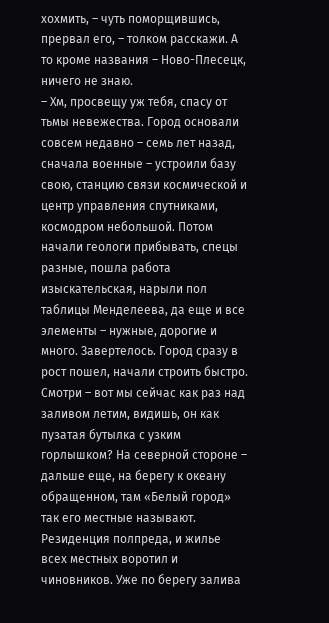хохмить, – чуть поморщившись, прервал его, – толком расскажи. А то кроме названия – Ново-Плесецк, ничего не знаю.
– Хм, просвещу уж тебя, спасу от тьмы невежества. Город основали совсем недавно – семь лет назад, сначала военные – устроили базу свою, станцию связи космической и центр управления спутниками, космодром небольшой. Потом начали геологи прибывать, спецы разные, пошла работа изыскательская, нарыли пол таблицы Менделеева, да еще и все элементы – нужные, дорогие и много. Завертелось. Город сразу в рост пошел, начали строить быстро. Смотри – вот мы сейчас как раз над заливом летим, видишь, он как пузатая бутылка с узким горлышком? На северной стороне – дальше еще, на берегу к океану обращенном, там «Белый город» так его местные называют. Резиденция полпреда, и жилье всех местных воротил и чиновников. Уже по берегу залива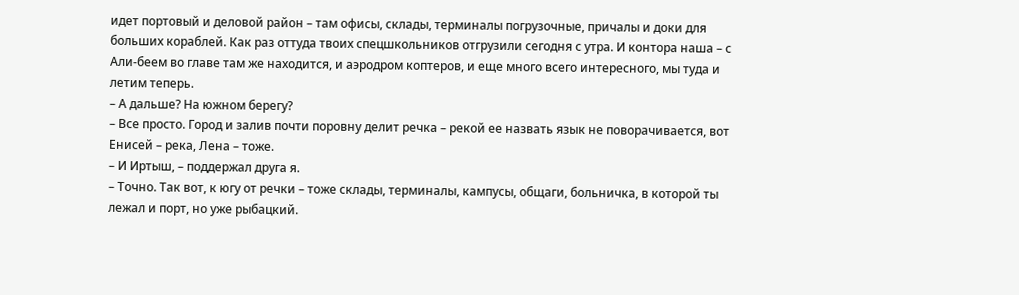идет портовый и деловой район – там офисы, склады, терминалы погрузочные, причалы и доки для больших кораблей. Как раз оттуда твоих спецшкольников отгрузили сегодня с утра. И контора наша – с Али-беем во главе там же находится, и аэродром коптеров, и еще много всего интересного, мы туда и летим теперь.
– А дальше? На южном берегу?
– Все просто. Город и залив почти поровну делит речка – рекой ее назвать язык не поворачивается, вот Енисей – река, Лена – тоже.
– И Иртыш, – поддержал друга я.
– Точно. Так вот, к югу от речки – тоже склады, терминалы, кампусы, общаги, больничка, в которой ты лежал и порт, но уже рыбацкий.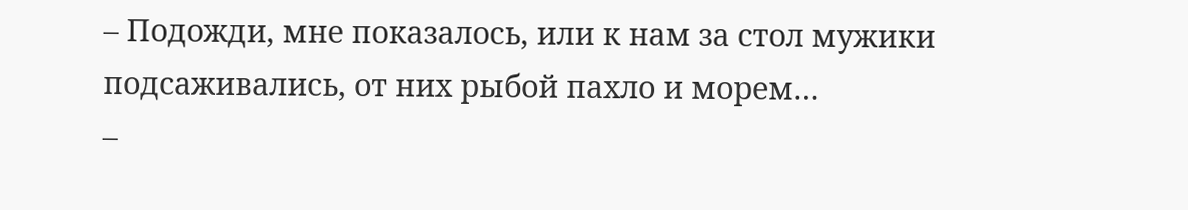– Подожди, мне показалось, или к нам за стол мужики подсаживались, от них рыбой пахло и морем…
–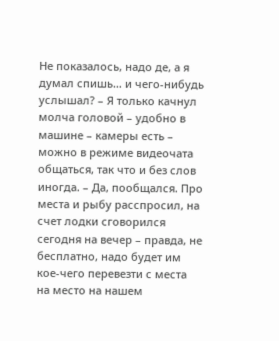Не показалось, надо де, а я думал спишь… и чего-нибудь услышал? – Я только качнул молча головой – удобно в машине – камеры есть – можно в режиме видеочата общаться, так что и без слов иногда. – Да, пообщался. Про места и рыбу расспросил, на счет лодки сговорился сегодня на вечер – правда, не бесплатно, надо будет им кое-чего перевезти с места на место на нашем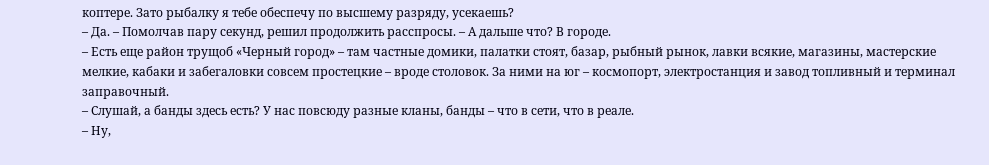коптере. Зато рыбалку я тебе обеспечу по высшему разряду, усекаешь?
– Да. – Помолчав пару секунд, решил продолжить расспросы. – А дальше что? В городе.
– Есть еще район трущоб «Черный город» – там частные домики, палатки стоят, базар, рыбный рынок, лавки всякие, магазины, мастерские мелкие, кабаки и забегаловки совсем простецкие – вроде столовок. За ними на юг – космопорт, электростанция и завод топливный и терминал заправочный.
– Слушай, а банды здесь есть? У нас повсюду разные кланы, банды – что в сети, что в реале.
– Ну,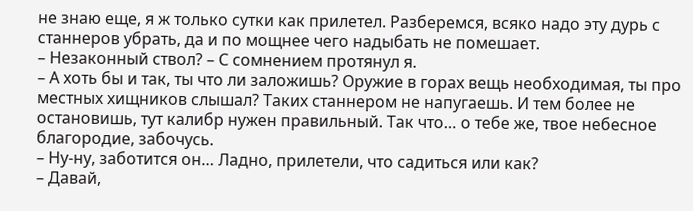не знаю еще, я ж только сутки как прилетел. Разберемся, всяко надо эту дурь с станнеров убрать, да и по мощнее чего надыбать не помешает.
– Незаконный ствол? – С сомнением протянул я.
– А хоть бы и так, ты что ли заложишь? Оружие в горах вещь необходимая, ты про местных хищников слышал? Таких станнером не напугаешь. И тем более не остановишь, тут калибр нужен правильный. Так что… о тебе же, твое небесное благородие, забочусь.
– Ну-ну, заботится он… Ладно, прилетели, что садиться или как?
– Давай,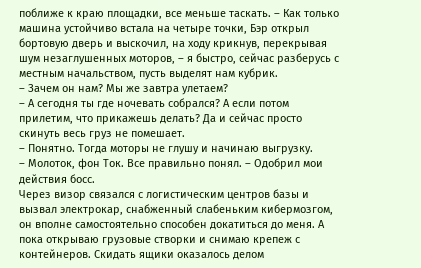поближе к краю площадки, все меньше таскать. – Как только машина устойчиво встала на четыре точки, Бэр открыл бортовую дверь и выскочил, на ходу крикнув, перекрывая шум незаглушенных моторов, – я быстро, сейчас разберусь с местным начальством, пусть выделят нам кубрик.
– Зачем он нам? Мы же завтра улетаем?
– А сегодня ты где ночевать собрался? А если потом прилетим, что прикажешь делать? Да и сейчас просто скинуть весь груз не помешает.
– Понятно. Тогда моторы не глушу и начинаю выгрузку.
– Молоток, фон Ток. Все правильно понял. – Одобрил мои действия босс.
Через визор связался с логистическим центров базы и вызвал электрокар, снабженный слабеньким кибермозгом, он вполне самостоятельно способен докатиться до меня. А пока открываю грузовые створки и снимаю крепеж с контейнеров. Скидать ящики оказалось делом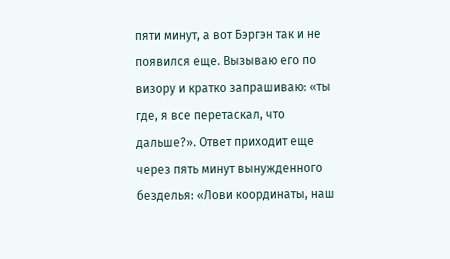пяти минут, а вот Бэргэн так и не появился еще. Вызываю его по визору и кратко запрашиваю: «ты где, я все перетаскал, что дальше?». Ответ приходит еще через пять минут вынужденного безделья: «Лови координаты, наш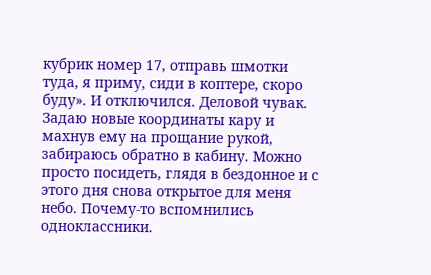кубрик номер 17, отправь шмотки туда, я приму, сиди в коптере, скоро буду». И отключился. Деловой чувак. Задаю новые координаты кару и махнув ему на прощание рукой, забираюсь обратно в кабину. Можно просто посидеть, глядя в бездонное и с этого дня снова открытое для меня небо. Почему-то вспомнились одноклассники.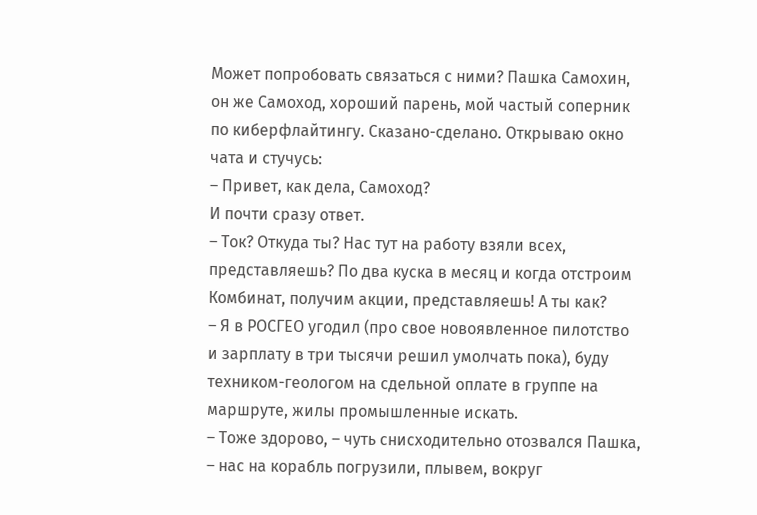Может попробовать связаться с ними? Пашка Самохин, он же Самоход, хороший парень, мой частый соперник по киберфлайтингу. Сказано-сделано. Открываю окно чата и стучусь:
– Привет, как дела, Самоход?
И почти сразу ответ.
– Ток? Откуда ты? Нас тут на работу взяли всех, представляешь? По два куска в месяц и когда отстроим Комбинат, получим акции, представляешь! А ты как?
– Я в РОСГЕО угодил (про свое новоявленное пилотство и зарплату в три тысячи решил умолчать пока), буду техником-геологом на сдельной оплате в группе на маршруте, жилы промышленные искать.
– Тоже здорово, – чуть снисходительно отозвался Пашка, – нас на корабль погрузили, плывем, вокруг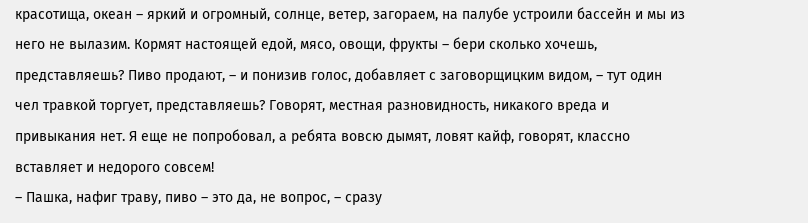красотища, океан – яркий и огромный, солнце, ветер, загораем, на палубе устроили бассейн и мы из него не вылазим. Кормят настоящей едой, мясо, овощи, фрукты – бери сколько хочешь, представляешь? Пиво продают, – и понизив голос, добавляет с заговорщицким видом, – тут один чел травкой торгует, представляешь? Говорят, местная разновидность, никакого вреда и привыкания нет. Я еще не попробовал, а ребята вовсю дымят, ловят кайф, говорят, классно вставляет и недорого совсем!
– Пашка, нафиг траву, пиво – это да, не вопрос, – сразу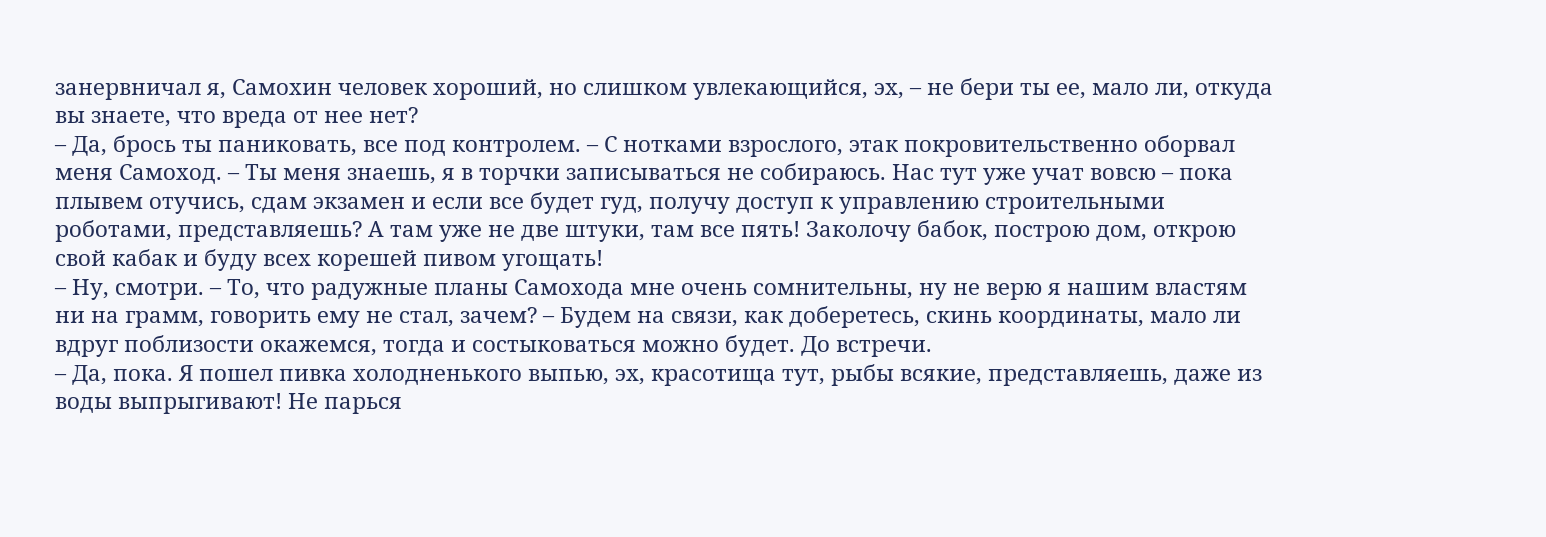занервничал я, Самохин человек хороший, но слишком увлекающийся, эх, – не бери ты ее, мало ли, откуда вы знаете, что вреда от нее нет?
– Да, брось ты паниковать, все под контролем. – С нотками взрослого, этак покровительственно оборвал меня Самоход. – Ты меня знаешь, я в торчки записываться не собираюсь. Нас тут уже учат вовсю – пока плывем отучись, сдам экзамен и если все будет гуд, получу доступ к управлению строительными роботами, представляешь? А там уже не две штуки, там все пять! Заколочу бабок, построю дом, открою свой кабак и буду всех корешей пивом угощать!
– Ну, смотри. – То, что радужные планы Самохода мне очень сомнительны, ну не верю я нашим властям ни на грамм, говорить ему не стал, зачем? – Будем на связи, как доберетесь, скинь координаты, мало ли вдруг поблизости окажемся, тогда и состыковаться можно будет. До встречи.
– Да, пока. Я пошел пивка холодненького выпью, эх, красотища тут, рыбы всякие, представляешь, даже из воды выпрыгивают! Не парься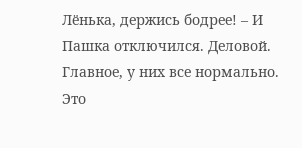Лёнька, держись бодрее! – И Пашка отключился. Деловой. Главное, у них все нормально. Это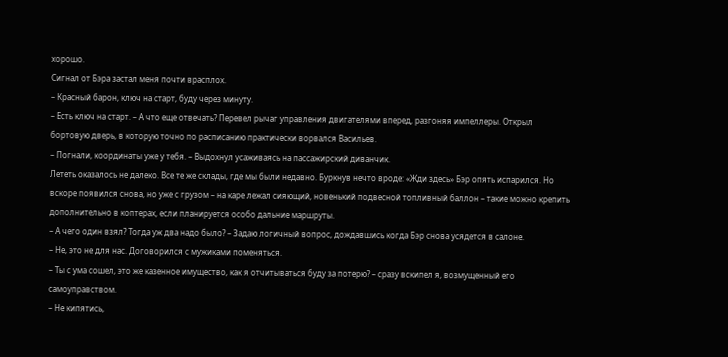хорошо.
Сигнал от Бэра застал меня почти врасплох.
– Красный барон, ключ на старт, буду через минуту.
– Есть ключ на старт. – А что еще отвечать? Перевел рычаг управления двигателями вперед, разгоняя импеллеры. Открыл бортовую дверь, в которую точно по расписанию практически ворвался Васильев.
– Погнали, координаты уже у тебя. – Выдохнул усаживаясь на пассажирский диванчик.
Лететь оказалось не далеко. Все те же склады, где мы были недавно. Буркнув нечто вроде: «Жди здесь» Бэр опять испарился. Но вскоре появился снова, но уже с грузом – на каре лежал сияющий, новенький подвесной топливный баллон – такие можно крепить дополнительно в коптерах, если планируется особо дальние маршруты.
– А чего один взял? Тогда уж два надо было? – Задаю логичный вопрос, дождавшись когда Бэр снова усядется в салоне.
– Не, это не для нас. Договорился с мужиками поменяться.
– Ты с ума сошел, это же казенное имущество, как я отчитываться буду за потерю? – сразу вскипел я, возмущенный его самоуправством.
– Не кипятись,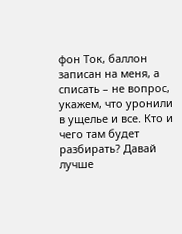фон Ток, баллон записан на меня, а списать – не вопрос, укажем, что уронили в ущелье и все. Кто и чего там будет разбирать? Давай лучше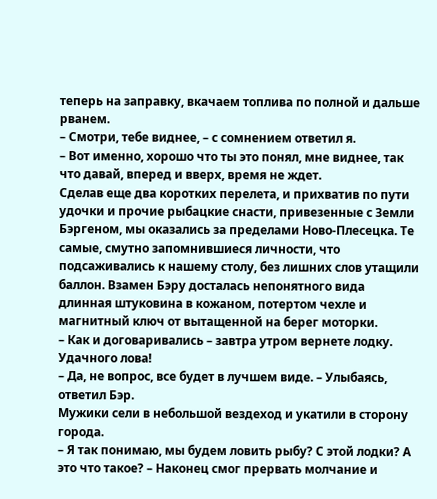теперь на заправку, вкачаем топлива по полной и дальше рванем.
– Смотри, тебе виднее, – с сомнением ответил я.
– Вот именно, хорошо что ты это понял, мне виднее, так что давай, вперед и вверх, время не ждет.
Сделав еще два коротких перелета, и прихватив по пути удочки и прочие рыбацкие снасти, привезенные с Земли Бэргеном, мы оказались за пределами Ново-Плесецка. Те самые, смутно запомнившиеся личности, что подсаживались к нашему столу, без лишних слов утащили баллон. Взамен Бэру досталась непонятного вида длинная штуковина в кожаном, потертом чехле и магнитный ключ от вытащенной на берег моторки.
– Как и договаривались – завтра утром вернете лодку. Удачного лова!
– Да, не вопрос, все будет в лучшем виде. – Улыбаясь, ответил Бэр.
Мужики сели в небольшой вездеход и укатили в сторону города.
– Я так понимаю, мы будем ловить рыбу? С этой лодки? А это что такое? – Наконец смог прервать молчание и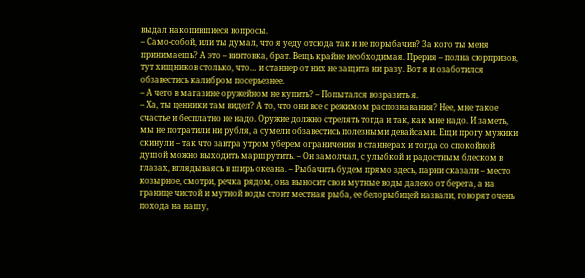выдал накопившиеся вопросы.
– Само-собой, или ты думал, что я уеду отсюда так и не порыбачив? За кого ты меня принимаешь? А это – винтовка, брат. Вещь крайне необходимая. Прерия – полна сюрпризов, тут хищников столько, что… и станнер от них не защита ни разу. Вот я и озаботился обзавестись калибром посерьезнее.
– А чего в магазине оружейном не купить? – Попытался возразить я.
– Ха, ты ценники там видел? А то, что они все с режимом распознавания? Нее, мне такое счастье и бесплатно не надо. Оружие должно стрелять тогда и так, как мне надо. И заметь, мы не потратили ни рубля, а сумели обзавестись полезными девайсами. Ещи прогу мужики скинули – так что завтра утром уберем ограничения в станнерах и тогда со спокойной душой можно выходить маршрутить. – Он замолчал, с улыбкой и радостным блеском в глазах, вглядываясь в ширь океана. – Рыбачить будем прямо здесь, парни сказали – место козырное, смотри, речка рядом, она выносит свои мутные воды далеко от берега, а на границе чистой и мутной воды стоит местная рыба, ее белорыбицей назвали, говорят очень похода на нашу,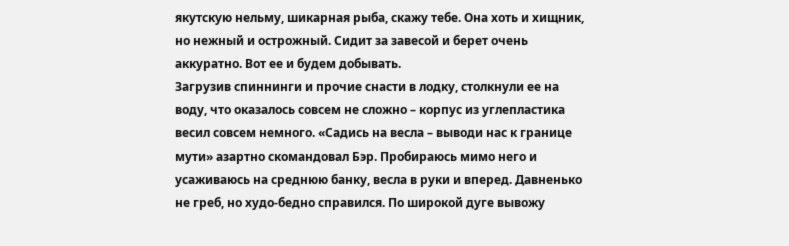якутскую нельму, шикарная рыба, скажу тебе. Она хоть и хищник, но нежный и острожный. Сидит за завесой и берет очень аккуратно. Вот ее и будем добывать.
Загрузив спиннинги и прочие снасти в лодку, столкнули ее на воду, что оказалось совсем не сложно – корпус из углепластика весил совсем немного. «Садись на весла – выводи нас к границе мути» азартно скомандовал Бэр. Пробираюсь мимо него и усаживаюсь на среднюю банку, весла в руки и вперед. Давненько не греб, но худо-бедно справился. По широкой дуге вывожу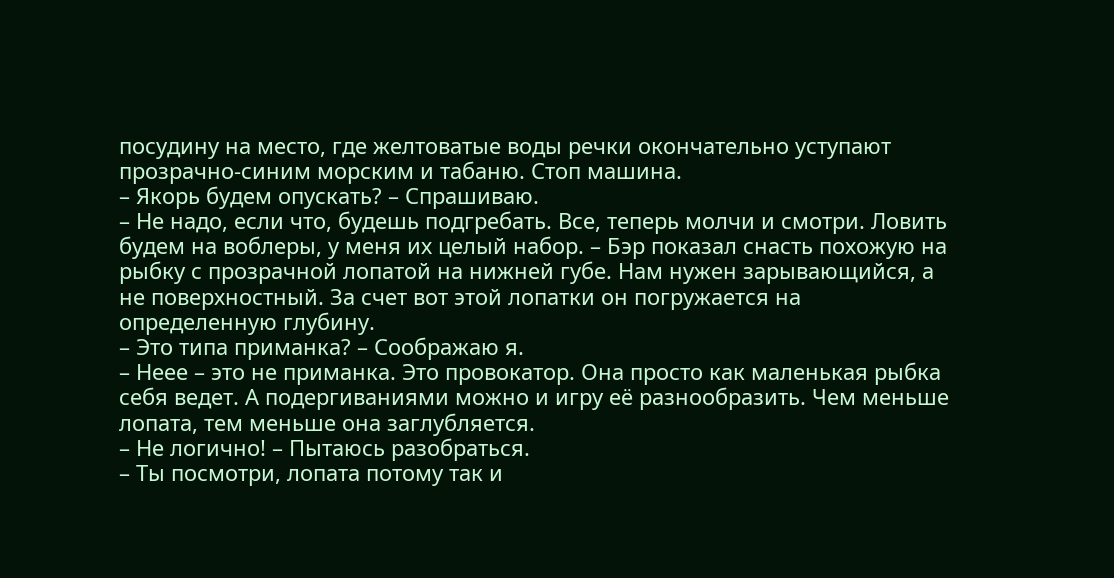посудину на место, где желтоватые воды речки окончательно уступают прозрачно-синим морским и табаню. Стоп машина.
– Якорь будем опускать? – Спрашиваю.
– Не надо, если что, будешь подгребать. Все, теперь молчи и смотри. Ловить будем на воблеры, у меня их целый набор. – Бэр показал снасть похожую на рыбку с прозрачной лопатой на нижней губе. Нам нужен зарывающийся, а не поверхностный. За счет вот этой лопатки он погружается на определенную глубину.
– Это типа приманка? – Соображаю я.
– Неее – это не приманка. Это провокатор. Она просто как маленькая рыбка себя ведет. А подергиваниями можно и игру её разнообразить. Чем меньше лопата, тем меньше она заглубляется.
– Не логично! – Пытаюсь разобраться.
– Ты посмотри, лопата потому так и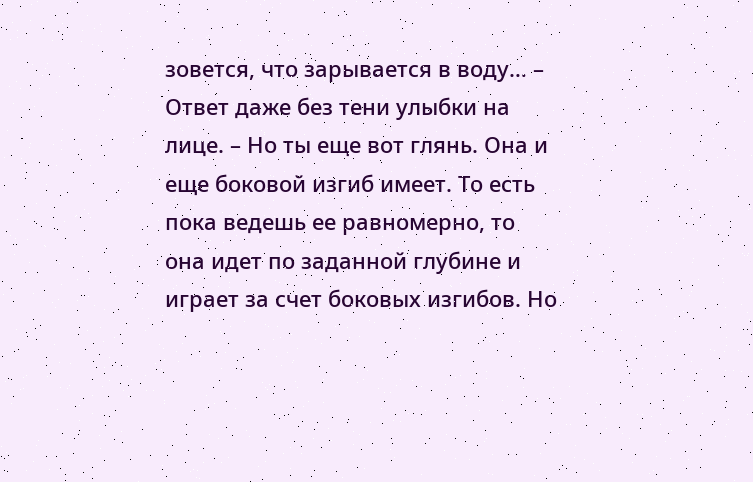зовется, что зарывается в воду… – Ответ даже без тени улыбки на лице. – Но ты еще вот глянь. Она и еще боковой изгиб имеет. То есть пока ведешь ее равномерно, то она идет по заданной глубине и играет за счет боковых изгибов. Но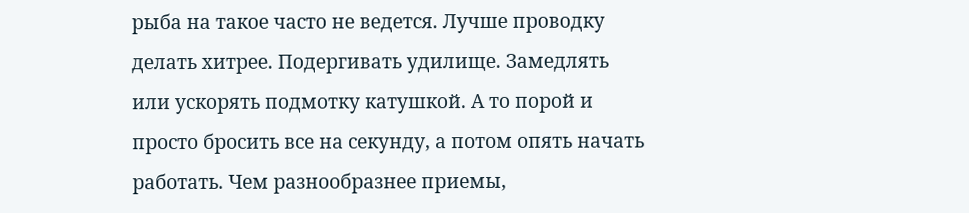рыба на такое часто не ведется. Лучше проводку делать хитрее. Подергивать удилище. Замедлять или ускорять подмотку катушкой. А то порой и просто бросить все на секунду, а потом опять начать работать. Чем разнообразнее приемы,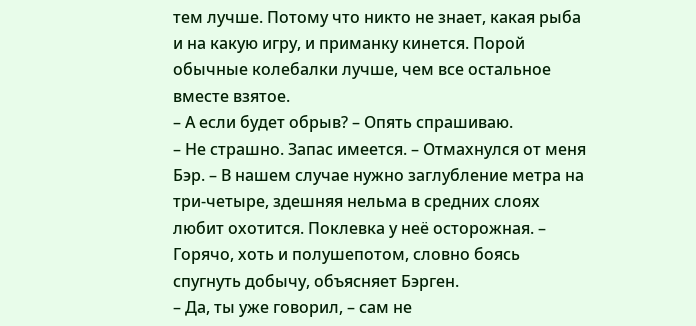тем лучше. Потому что никто не знает, какая рыба и на какую игру, и приманку кинется. Порой обычные колебалки лучше, чем все остальное вместе взятое.
– А если будет обрыв? – Опять спрашиваю.
– Не страшно. Запас имеется. – Отмахнулся от меня Бэр. – В нашем случае нужно заглубление метра на три-четыре, здешняя нельма в средних слоях любит охотится. Поклевка у неё осторожная. – Горячо, хоть и полушепотом, словно боясь спугнуть добычу, объясняет Бэрген.
– Да, ты уже говорил, – сам не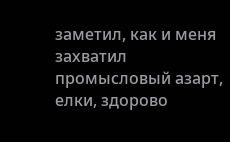заметил, как и меня захватил промысловый азарт, елки, здорово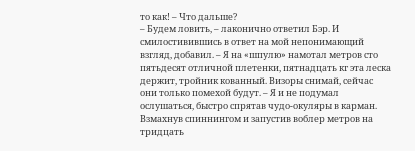то как! – Что дальше?
– Будем ловить, – лаконично ответил Бэр. И смилостивившись в ответ на мой непонимающий взгляд, добавил. – Я на «шпулю» намотал метров сто пятьдесят отличной плетенки, пятнадцать кг эта леска держит, тройник кованный. Визоры снимай, сейчас они только помехой будут. – Я и не подумал ослушаться, быстро спрятав чудо-окуляры в карман.
Взмахнув спиннингом и запустив воблер метров на тридцать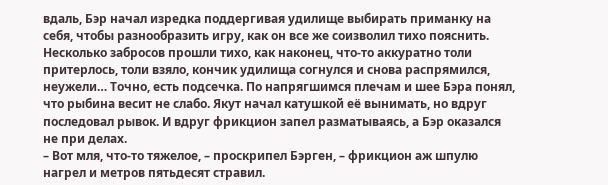вдаль, Бэр начал изредка поддергивая удилище выбирать приманку на себя, чтобы разнообразить игру, как он все же соизволил тихо пояснить. Несколько забросов прошли тихо, как наконец, что-то аккуратно толи притерлось, толи взяло, кончик удилища согнулся и снова распрямился, неужели… Точно, есть подсечка. По напрягшимся плечам и шее Бэра понял, что рыбина весит не слабо. Якут начал катушкой её вынимать, но вдруг последовал рывок. И вдруг фрикцион запел разматываясь, а Бэр оказался не при делах.
– Вот мля, что-то тяжелое, – проскрипел Бэрген, – фрикцион аж шпулю нагрел и метров пятьдесят стравил.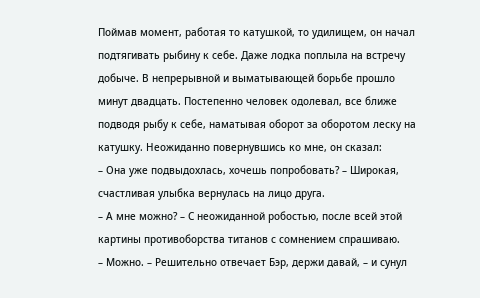Поймав момент, работая то катушкой, то удилищем, он начал подтягивать рыбину к себе. Даже лодка поплыла на встречу добыче. В непрерывной и выматывающей борьбе прошло минут двадцать. Постепенно человек одолевал, все ближе подводя рыбу к себе, наматывая оборот за оборотом леску на катушку. Неожиданно повернувшись ко мне, он сказал:
– Она уже подвыдохлась, хочешь попробовать? – Широкая, счастливая улыбка вернулась на лицо друга.
– А мне можно? – С неожиданной робостью, после всей этой картины противоборства титанов с сомнением спрашиваю.
– Можно. – Решительно отвечает Бэр, держи давай, – и сунул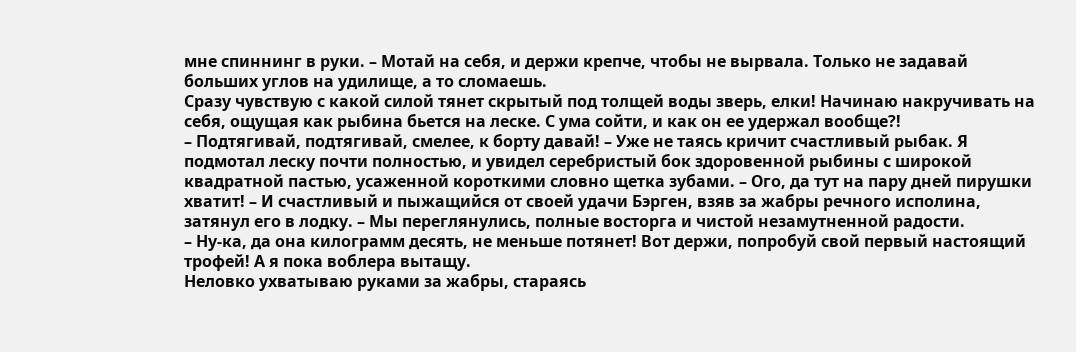мне спиннинг в руки. – Мотай на себя, и держи крепче, чтобы не вырвала. Только не задавай больших углов на удилище, а то сломаешь.
Сразу чувствую с какой силой тянет скрытый под толщей воды зверь, елки! Начинаю накручивать на себя, ощущая как рыбина бьется на леске. С ума сойти, и как он ее удержал вообще?!
– Подтягивай, подтягивай, смелее, к борту давай! – Уже не таясь кричит счастливый рыбак. Я подмотал леску почти полностью, и увидел серебристый бок здоровенной рыбины с широкой квадратной пастью, усаженной короткими словно щетка зубами. – Ого, да тут на пару дней пирушки хватит! – И счастливый и пыжащийся от своей удачи Бэрген, взяв за жабры речного исполина, затянул его в лодку. – Мы переглянулись, полные восторга и чистой незамутненной радости.
– Ну-ка, да она килограмм десять, не меньше потянет! Вот держи, попробуй свой первый настоящий трофей! А я пока воблера вытащу.
Неловко ухватываю руками за жабры, стараясь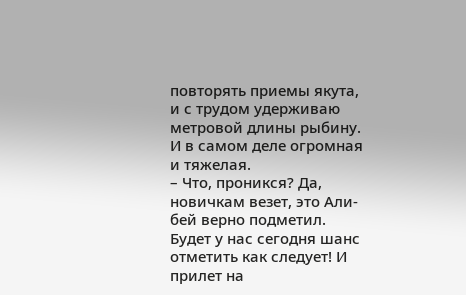повторять приемы якута, и с трудом удерживаю метровой длины рыбину. И в самом деле огромная и тяжелая.
– Что, проникся? Да, новичкам везет, это Али-бей верно подметил. Будет у нас сегодня шанс отметить как следует! И прилет на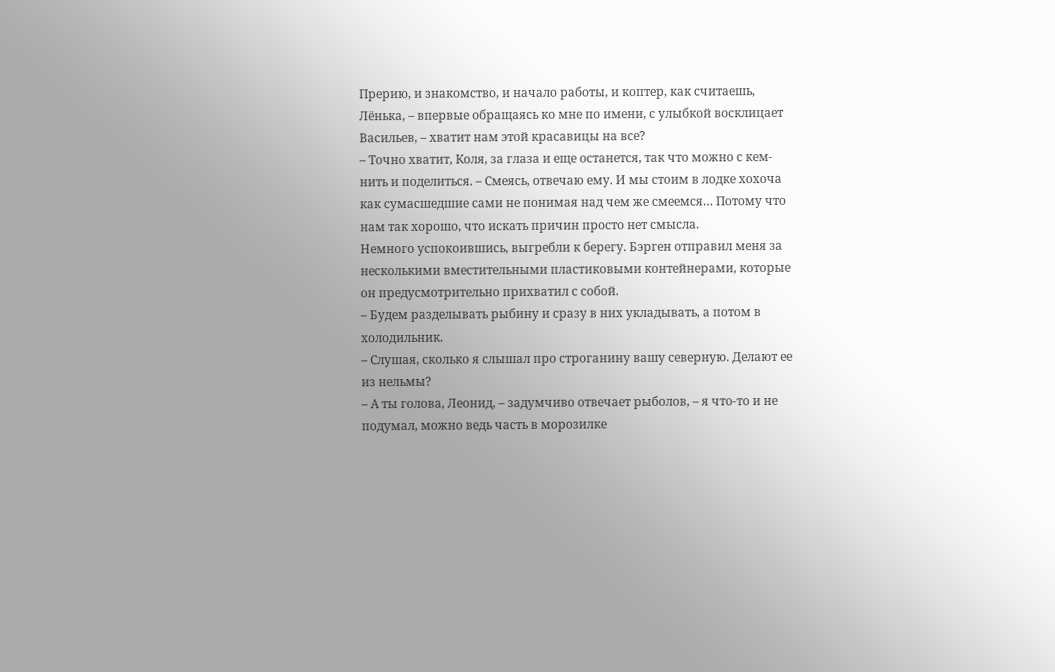Прерию, и знакомство, и начало работы, и коптер, как считаешь, Лёнька, – впервые обращаясь ко мне по имени, с улыбкой восклицает Васильев, – хватит нам этой красавицы на все?
– Точно хватит, Коля, за глаза и еще останется, так что можно с кем-нить и поделиться. – Смеясь, отвечаю ему. И мы стоим в лодке хохоча как сумасшедшие сами не понимая над чем же смеемся… Потому что нам так хорошо, что искать причин просто нет смысла.
Немного успокоившись, выгребли к берегу. Бэрген отправил меня за несколькими вместительными пластиковыми контейнерами, которые он предусмотрительно прихватил с собой.
– Будем разделывать рыбину и сразу в них укладывать, а потом в холодильник.
– Слушая, сколько я слышал про строганину вашу северную. Делают ее из нельмы?
– А ты голова, Леонид, – задумчиво отвечает рыболов, – я что-то и не подумал, можно ведь часть в морозилке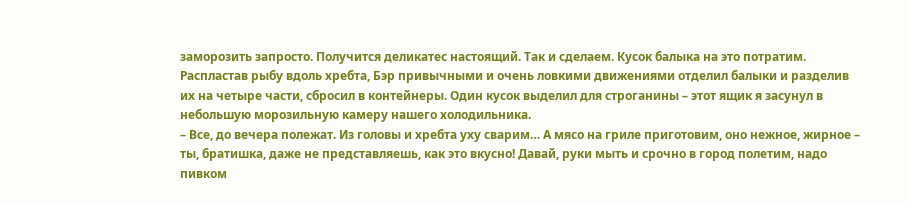заморозить запросто. Получится деликатес настоящий. Так и сделаем. Кусок балыка на это потратим.
Распластав рыбу вдоль хребта, Бэр привычными и очень ловкими движениями отделил балыки и разделив их на четыре части, сбросил в контейнеры. Один кусок выделил для строганины – этот ящик я засунул в небольшую морозильную камеру нашего холодильника.
– Все, до вечера полежат. Из головы и хребта уху сварим… А мясо на гриле приготовим, оно нежное, жирное – ты, братишка, даже не представляешь, как это вкусно! Давай, руки мыть и срочно в город полетим, надо пивком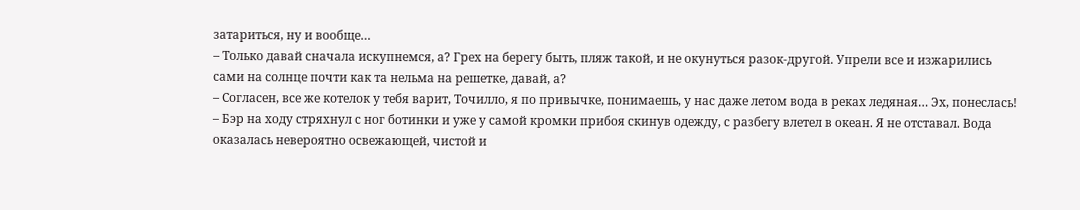затариться, ну и вообще…
– Только давай сначала искупнемся, а? Грех на берегу быть, пляж такой, и не окунуться разок-другой. Упрели все и изжарились сами на солнце почти как та нельма на решетке, давай, а?
– Согласен, все же котелок у тебя варит, Точилло, я по привычке, понимаешь, у нас даже летом вода в реках ледяная… Эх, понеслась! – Бэр на ходу стряхнул с ног ботинки и уже у самой кромки прибоя скинув одежду, с разбегу влетел в океан. Я не отставал. Вода оказалась невероятно освежающей, чистой и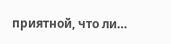приятной, что ли…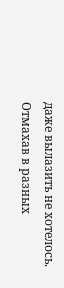даже вылазить не хотелось. Отмахав в разных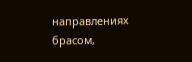направлениях брасом,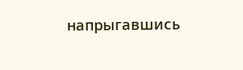напрыгавшись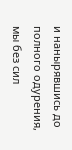и нанырявшись до полного одурения, мы без сил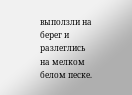выползли на берег и разлеглись на мелком белом песке.